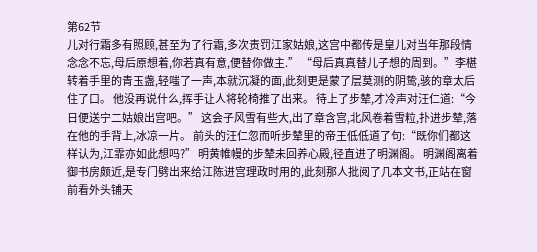第62节
儿对行霜多有照顾,甚至为了行霜,多次责罚江家姑娘,这宫中都传是皇儿对当年那段情念念不忘,母后原想着,你若真有意,便替你做主.” “母后真真替儿子想的周到。”李椹转着手里的青玉盏,轻嗤了一声,本就沉凝的面,此刻更是蒙了层莫测的阴鸷,骇的章太后住了口。 他没再说什么,挥手让人将轮椅推了出来。 待上了步辇,才冷声对汪仁道:“今日便送宁二姑娘出宫吧。” 这会子风雪有些大,出了章含宫,北风卷着雪粒,扑进步辇,落在他的手背上,冰凉一片。 前头的汪仁忽而听步辇里的帝王低低道了句:“既你们都这样认为,江霏亦如此想吗?” 明黄帷幔的步辇未回养心殿,径直进了明渊阁。 明渊阁离着御书房颇近,是专门劈出来给江陈进宫理政时用的,此刻那人批阅了几本文书,正站在窗前看外头铺天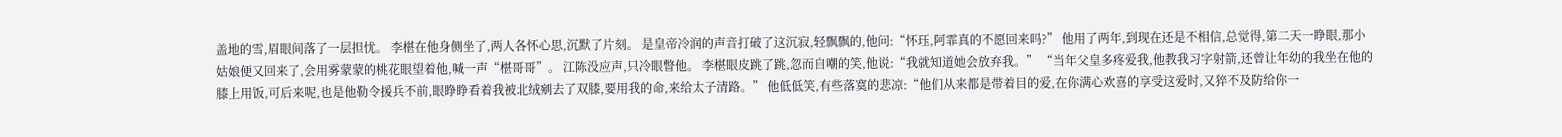盖地的雪,眉眼间落了一层担忧。 李椹在他身侧坐了,两人各怀心思,沉默了片刻。 是皇帝冷润的声音打破了这沉寂,轻飘飘的,他问:“怀珏,阿霏真的不愿回来吗?” 他用了两年,到现在还是不相信,总觉得,第二天一睁眼,那小姑娘便又回来了,会用雾蒙蒙的桃花眼望着他,喊一声“椹哥哥”。 江陈没应声,只冷眼瞥他。 李椹眼皮跳了跳,忽而自嘲的笑,他说:“我就知道她会放弃我。” “当年父皇多疼爱我,他教我习字射箭,还曾让年幼的我坐在他的膝上用饭,可后来呢,也是他勒令援兵不前,眼睁睁看着我被北绒剜去了双膝,要用我的命,来给太子清路。” 他低低笑,有些落寞的悲凉:“他们从来都是带着目的爱,在你满心欢喜的享受这爱时,又猝不及防给你一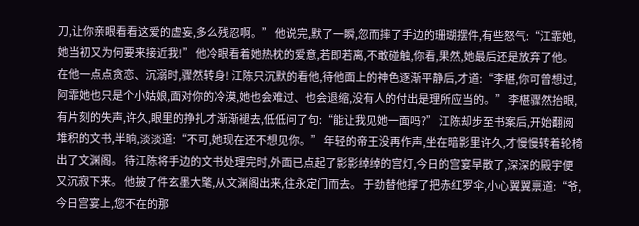刀,让你亲眼看看这爱的虚妄,多么残忍啊。” 他说完,默了一瞬,忽而摔了手边的珊瑚摆件,有些怒气:“江霏她,她当初又为何要来接近我!” 他冷眼看着她热枕的爱意,若即若离,不敢碰触,你看,果然,她最后还是放弃了他。 在他一点点贪恋、沉溺时,骤然转身! 江陈只沉默的看他,待他面上的神色逐渐平静后,才道:“李椹,你可曾想过,阿霏她也只是个小姑娘,面对你的冷漠,她也会难过、也会退缩,没有人的付出是理所应当的。” 李椹骤然抬眼,有片刻的失声,许久,眼里的挣扎才渐渐褪去,低低问了句:“能让我见她一面吗?” 江陈却步至书案后,开始翻阅堆积的文书,半晌,淡淡道:“不可,她现在还不想见你。” 年轻的帝王没再作声,坐在暗影里许久,才慢慢转着轮椅出了文渊阁。 待江陈将手边的文书处理完时,外面已点起了影影绰绰的宫灯,今日的宫宴早散了,深深的殿宇便又沉寂下来。 他披了件玄墨大氅,从文渊阁出来,往永定门而去。 于劲替他撑了把赤红罗伞,小心翼翼禀道:“爷,今日宫宴上,您不在的那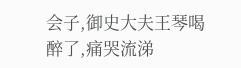会子,御史大夫王琴喝醉了,痛哭流涕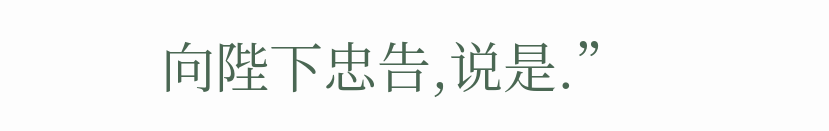向陛下忠告,说是.”